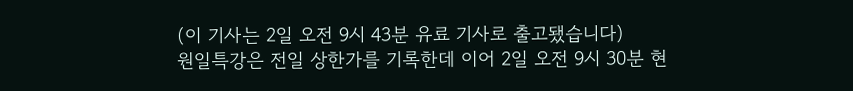(이 기사는 2일 오전 9시 43분 유료 기사로 출고됐습니다)
원일특강은 전일 상한가를 기록한데 이어 2일 오전 9시 30분 현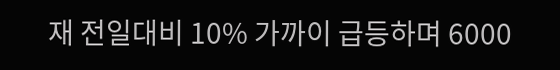재 전일대비 10% 가까이 급등하며 6000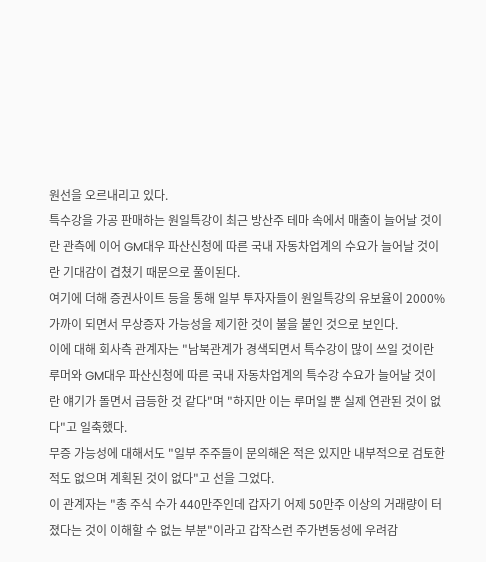원선을 오르내리고 있다.
특수강을 가공 판매하는 원일특강이 최근 방산주 테마 속에서 매출이 늘어날 것이란 관측에 이어 GM대우 파산신청에 따른 국내 자동차업계의 수요가 늘어날 것이란 기대감이 겹쳤기 때문으로 풀이된다.
여기에 더해 증권사이트 등을 통해 일부 투자자들이 원일특강의 유보율이 2000% 가까이 되면서 무상증자 가능성을 제기한 것이 불을 붙인 것으로 보인다.
이에 대해 회사측 관계자는 "남북관계가 경색되면서 특수강이 많이 쓰일 것이란 루머와 GM대우 파산신청에 따른 국내 자동차업계의 특수강 수요가 늘어날 것이란 얘기가 돌면서 급등한 것 같다"며 "하지만 이는 루머일 뿐 실제 연관된 것이 없다"고 일축했다.
무증 가능성에 대해서도 "일부 주주들이 문의해온 적은 있지만 내부적으로 검토한 적도 없으며 계획된 것이 없다"고 선을 그었다.
이 관계자는 "총 주식 수가 440만주인데 갑자기 어제 50만주 이상의 거래량이 터졌다는 것이 이해할 수 없는 부분"이라고 갑작스런 주가변동성에 우려감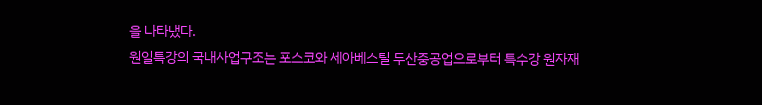을 나타냈다.
원일특강의 국내사업구조는 포스코와 세아베스틸 두산중공업으로부터 특수강 원자재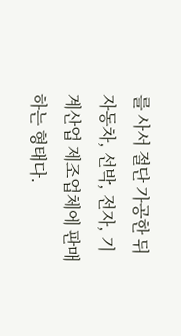를 사서 절단 가공한 뒤 자동차, 선박, 전자, 기계산업 제조업체에 판매하는 형태다.